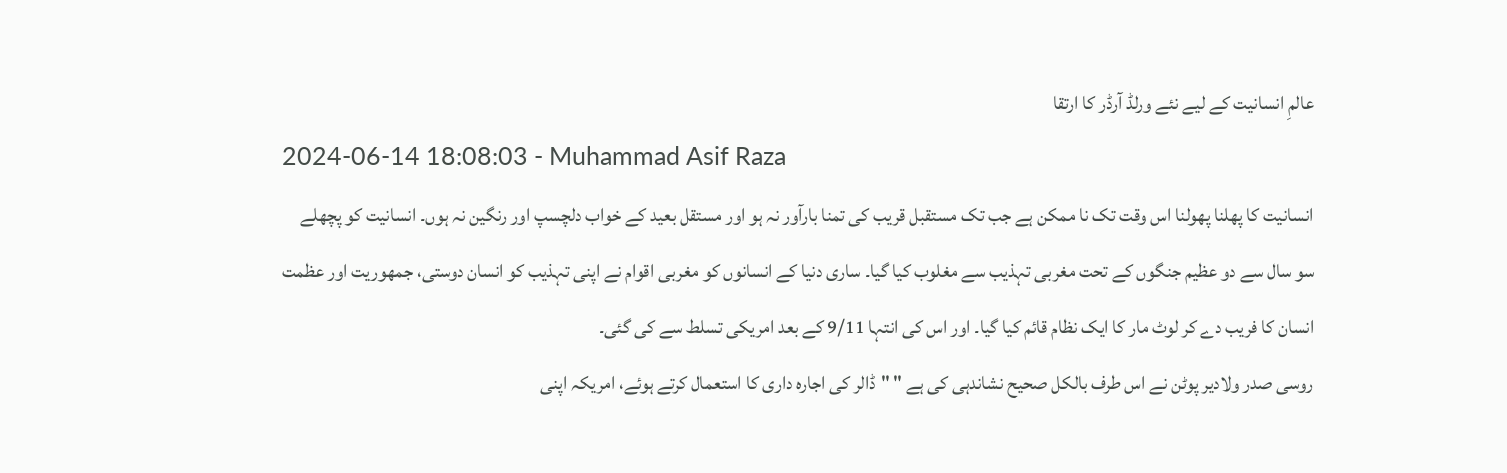عالمِ انسانیت کے لیے نئے ورلڈ آرڈر کا ارتقا
2024-06-14 18:08:03 - Muhammad Asif Raza
انسانیت کا پھلنا پھولنا اس وقت تک نا ممکن ہے جب تک مستقبل قریب کی تمنا بارآور نہ ہو اور مستقل بعید کے خواب دلچسپ اور رنگین نہ ہوں۔ انسانیت کو پچھلے سو سال سے دو عظیم جنگوں کے تحت مغربی تہذیب سے مغلوب کیا گیا۔ ساری دنیا کے انسانوں کو مغربی اقوام نے اپنی تہذیب کو انسان دوستی، جمھوریت اور عظمت انسان کا فریب دے کر لوٹ مار کا ایک نظام قائم کیا گیا۔ اور اس کی انتہا 9/11 کے بعد امریکی تسلط سے کی گئی۔
روسی صدر ولادیر پوٹن نے اس طرف بالکل صحیح نشاندہی کی ہے " "ڈالر کی اجارہ داری کا استعمال کرتے ہوئے، امریکہ اپنی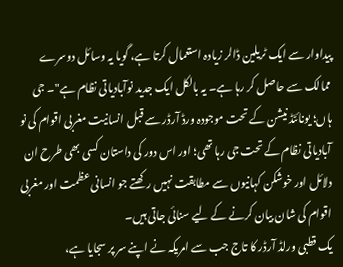پیداوار سے ایک ٹریلین ڈالر زیادہ استعمال کرتا ہے، گویا یہ وسائل دوسرے ممالک سے حاصل کر رہا ہے۔ یہ بالکل ایک جدید نوآبادیاتی نظام ہے"۔ جی ہاں؛ یونائٹڈ نیشن کے تحت موجودہ ورڈ آرڈر سے قبل انسانیت مغربی اقوام کی نو آبادیاتی نظام کے تحت جی رہا تھی؛ اور اس دور کی داستان کسی بھی طرح ان دلائل اور خوشکن کہانیوں سے مطابقت نہیں رکھتے جو انسانی عظمت اور مغربی اقوام کی شان بیان کرنے کے لیے سنائی جاتی ہیں۔
یک قطبی ورلڈ آرڈر کا تاج جب سے امریکہ نے اپنے سر پر سجایا ہے،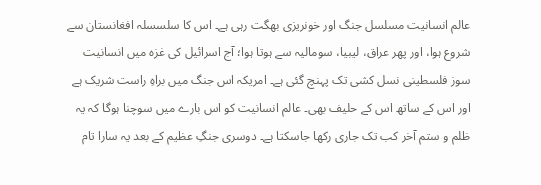عالم انسانیت مسلسل جنگ اور خونریزی بھگت رہی ہے۔ اس کا سلسسلہ افغانستان سے شروع ہوا، اور پھر عراق، لیبیا، سومالیہ سے ہوتا ہوا؛ آج اسرائیل کی غزہ میں انسانیت سوز فلسطینی نسل کشی تک پہنچ گئی ہے۔ امریکہ اس جنگ میں براہِ راست شریک ہے اور اس کے ساتھ اس کے حلیف بھی۔ عالم انسانیت کو اس بارے میں سوچنا ہوگا کہ یہ ظلم و ستم آخر کب تک جاری رکھا جاسکتا ہے۔ دوسری جنگِ عظیم کے بعد یہ سارا تام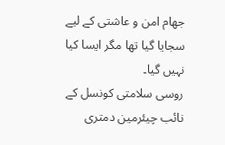جھام امن و عاشتی کے لیے سجایا گیا تھا مگر ایسا کیا نہیں گیا۔
روسی سلامتی کونسل کے نائب چیئرمین دمتری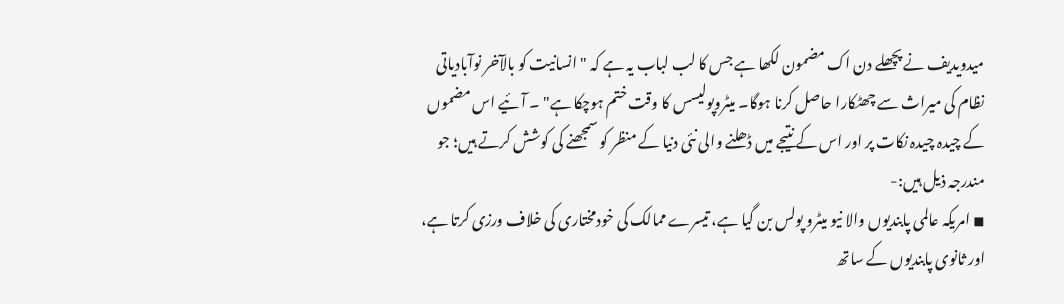میدویدیف نے پچھلے دن اک مضمون لکھا ہے جس کا لب لباب یہ ہے کہ " انسانیت کو بالآخر نوآبادیاتی نظام کی میراث سے چھٹکارا حاصل کرنا ہوگا۔ میٹروپولیسس کا وقت ختم ہوچکا ہے" ۔ آئیے اس مضموں کے چیدہ چیدہ نکات پر اور اس کے نتیجے میں ڈھلنے والی نئی دنیا کے منظر کو سمجھنے کی کوشش کرتے ہیں؛ جو مندرجہ ذیل ہیں:-
◾ امریکہ عالمی پابندیوں والا نیو میٹرو پولس بن گیا ہے، تیسرے ممالک کی خودمختاری کی خلاف ورزی کرتا ہے، اور ثانوی پابندیوں کے ساتھ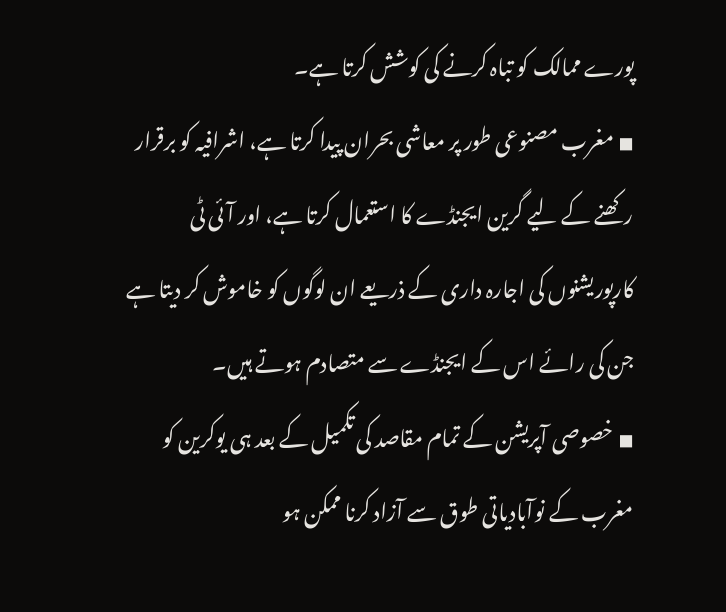پورے ممالک کو تباہ کرنے کی کوشش کرتا ہے۔
◾ مغرب مصنوعی طور پر معاشی بحران پیدا کرتا ہے، اشرافیہ کو برقرار رکھنے کے لیے گرین ایجنڈے کا استعمال کرتا ہے، اور آئی ٹی کارپوریشنوں کی اجارہ داری کے ذریعے ان لوگوں کو خاموش کر دیتا ہے جن کی رائے اس کے ایجنڈے سے متصادم ہوتے ہیں۔
◾ خصوصی آپریشن کے تمام مقاصد کی تکمیل کے بعد ہی یوکرین کو مغرب کے نوآبادیاتی طوق سے آزاد کرنا ممکن ہو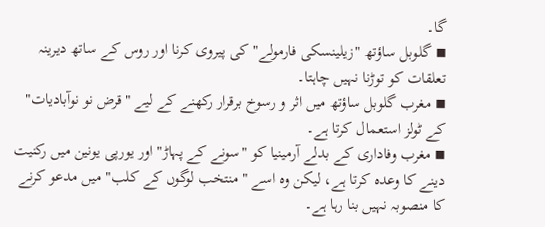گا۔
◾ گلوبل ساؤتھ "زیلینسکی فارمولے" کی پیروی کرنا اور روس کے ساتھ دیرینہ تعلقات کو توڑنا نہیں چاہتا۔
◾ مغرب گلوبل ساؤتھ میں اثر و رسوخ برقرار رکھنے کے لیے "قرض نو نوآبادیات" کے ٹولز استعمال کرتا ہے۔
◾ مغرب وفاداری کے بدلے آرمینیا کو "سونے کے پہاڑ" اور یورپی یونین میں رکنیت دینے کا وعدہ کرتا ہے، لیکن وہ اسے "منتخب لوگوں کے کلب" میں مدعو کرنے کا منصوبہ نہیں بنا رہا ہے۔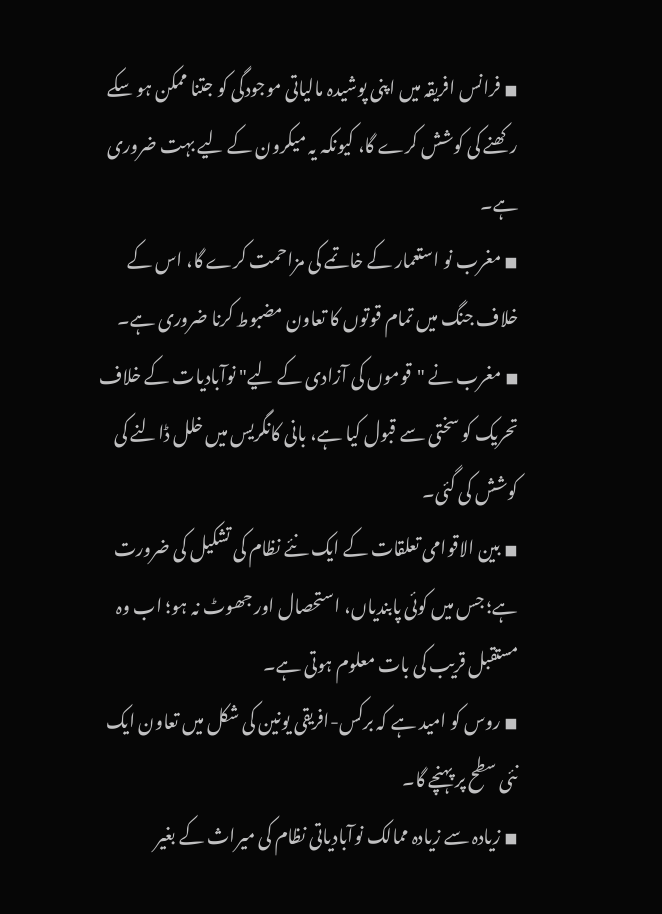◾ فرانس افریقہ میں اپنی پوشیدہ مالیاتی موجودگی کو جتنا ممکن ہو سکے رکھنے کی کوشش کرے گا، کیونکہ یہ میکرون کے لیے بہت ضروری ہے۔
◾ مغرب نو استعمار کے خاتمے کی مزاحمت کرے گا، اس کے خلاف جنگ میں تمام قوتوں کا تعاون مضبوط کرنا ضروری ہے۔
◾ مغرب نے "قوموں کی آزادی کے لیے" نوآبادیات کے خلاف تحریک کو سختی سے قبول کیا ہے، بانی کانگریس میں خلل ڈالنے کی کوشش کی گئی۔
◾ بین الاقوامی تعلقات کے ایک نئے نظام کی تشکیل کی ضرورت ہے؛ جس میں کوئی پابندیاں، استحصال اور جھوٹ نہ ہو؛ اب وہ مستقبل قریب کی بات معلوم ہوتی ہے۔
◾ روس کو امید ہے کہ برکس-افریقی یونین کی شکل میں تعاون ایک نئی سطح پر پہنچے گا۔
◾ زیادہ سے زیادہ ممالک نوآبادیاتی نظام کی میراث کے بغیر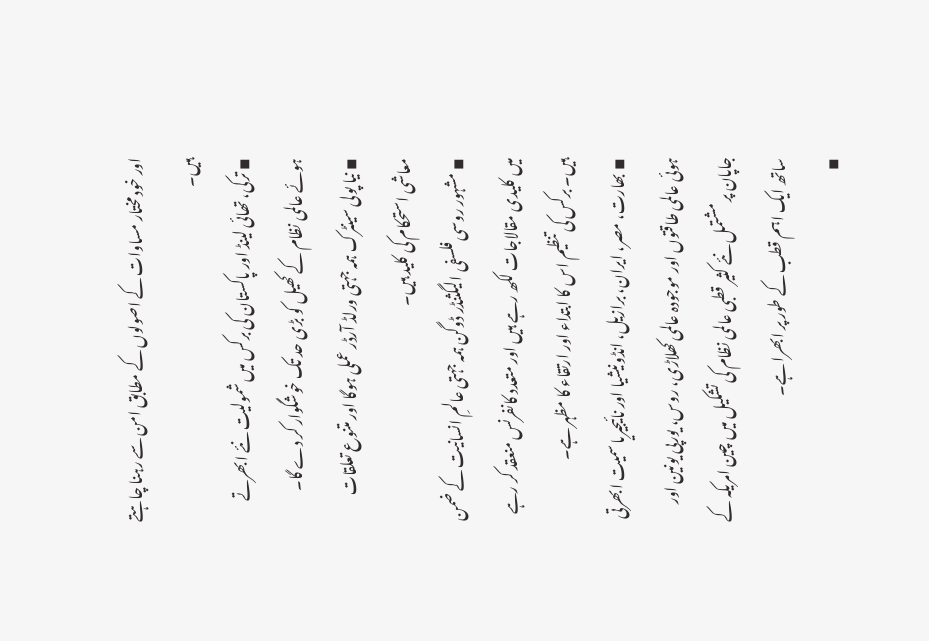اور خود مختار مساوات کے اصولوں کے مطابق امن سے رہنا چاہتے ہیں۔
◾ ترکی، تھائی لینڈ اور پاکستان کی برکس میں شمولیت نئے ابھرتے ہوئے عالمی نظام کے کھیل کو بڑی حد تک خوشگوار کر دے گا۔
◾ نیا پولی سینٹرک ہمہ جہتی ورلڈ آرڈر عملی ہوگا اور متنوع تعلقات معاشی استحکام کی کلید ہیں۔
◾ مشہور روسی فلسفی الیگثنڈر ڈوگن ہمہ جہتی عالمِ انسانیت کے ضمن میں کلیدی مقالاجات لکھ رہے ہیں اور متعدد کانفرنس منعقد کر رہے ہیں۔ برکس کی تنظیم اس کا ابتداء اور ارتقاء کا مظہر ہے۔
◾ بھارت، مصر، ایران، برازیل، انڈونیشیا اور نائیجیریا سمیت ابھرتی ہوئی عالمی طاقتوں اور موجودہ عالمی کھلاڑی، روس، یورپی یونین اور جاپان پر مشتمل نئے کثیر قطبی عالمی نظام کی تشکیل میں چین امریکہ کے ساتھ ایک اہم قطب کے طور پر ابھرا ہے۔
◾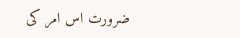ضرورت اس امر کی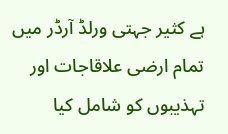ہے کثیر جہتی ورلڈ آرڈر میں تمام ارضی علاقاجات اور تہذیبوں کو شامل کیا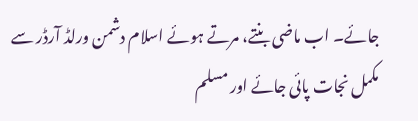جائے۔ اب ماضی بنتے، مرتے ہوئے اسلام دشمن ورلڈ آرڈر سے مکمل نجات پائی جائے اور مسلم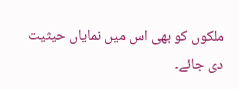ملکوں کو بھی اس میں نمایاں حیثیت دی جائے۔